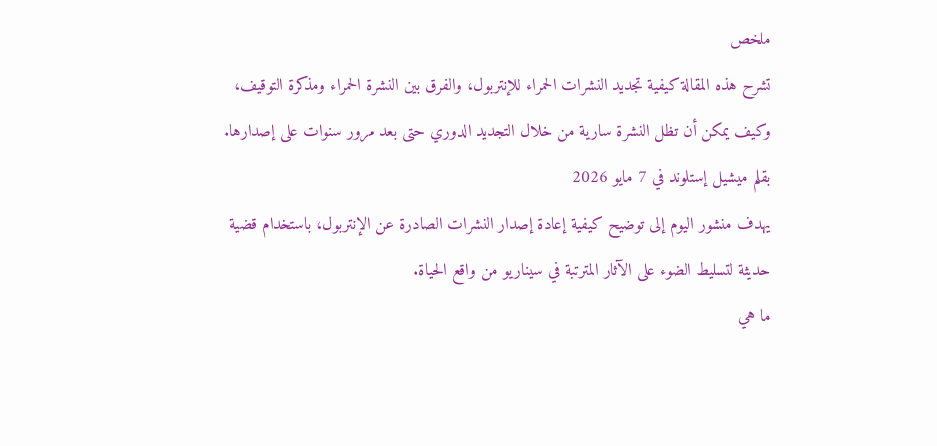ملخص
تشرح هذه المقالة كيفية تجديد النشرات الحمراء للإنتربول، والفرق بين النشرة الحمراء ومذكرة التوقيف، وكيف يمكن أن تظل النشرة سارية من خلال التجديد الدوري حتى بعد مرور سنوات على إصدارها.
بقلم ميشيل إستلوند في 7 مايو 2026
يهدف منشور اليوم إلى توضيح كيفية إعادة إصدار النشرات الصادرة عن الإنتربول، باستخدام قضية حديثة لتسليط الضوء على الآثار المترتبة في سيناريو من واقع الحياة.
ما هي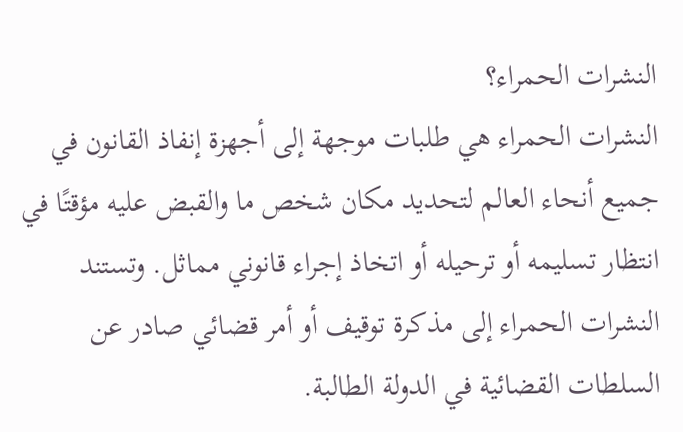النشرات الحمراء؟
النشرات الحمراء هي طلبات موجهة إلى أجهزة إنفاذ القانون في جميع أنحاء العالم لتحديد مكان شخص ما والقبض عليه مؤقتًا في انتظار تسليمه أو ترحيله أو اتخاذ إجراء قانوني مماثل. وتستند النشرات الحمراء إلى مذكرة توقيف أو أمر قضائي صادر عن السلطات القضائية في الدولة الطالبة.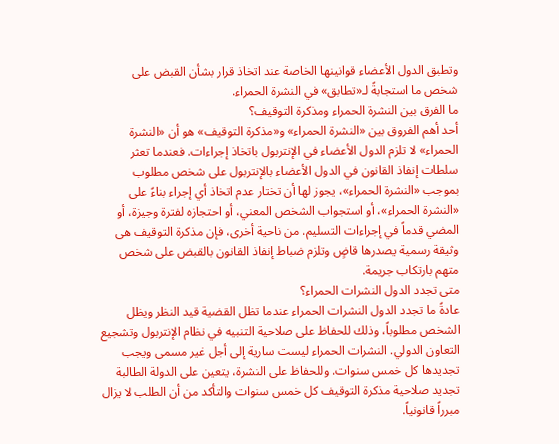وتطبق الدول الأعضاء قوانينها الخاصة عند اتخاذ قرار بشأن القبض على شخص ما استجابةً لـ«تطابق» في النشرة الحمراء.
ما الفرق بين النشرة الحمراء ومذكرة التوقيف؟
أحد أهم الفروق بين «النشرة الحمراء» و«مذكرة التوقيف» هو أن «النشرة الحمراء» لا تلزم الدول الأعضاء في الإنتربول باتخاذ إجراءات. فعندما تعثر سلطات إنفاذ القانون في الدول الأعضاء بالإنتربول على شخص مطلوب بموجب «النشرة الحمراء»، يجوز لها أن تختار عدم اتخاذ أي إجراء بناءً على «النشرة الحمراء»، أو استجواب الشخص المعني، أو احتجازه لفترة وجيزة، أو المضي قدماً في إجراءات التسليم. من ناحية أخرى، فإن مذكرة التوقيف هى وثيقة رسمية يصدرها قاضٍ وتلزم ضباط إنفاذ القانون بالقبض على شخص متهم بارتكاب جريمة.
متى تجدد الدول النشرات الحمراء؟
عادةً ما تجدد الدول النشرات الحمراء عندما تظل القضية قيد النظر ويظل الشخص مطلوباً، وذلك للحفاظ على صلاحية التنبيه في نظام الإنتربول وتشجيع التعاون الدولي. النشرات الحمراء ليست سارية إلى أجل غير مسمى ويجب تجديدها كل خمس سنوات. وللحفاظ على النشرة، يتعين على الدولة الطالبة تجديد صلاحية مذكرة التوقيف كل خمس سنوات والتأكد من أن الطلب لا يزال مبرراً قانونياً.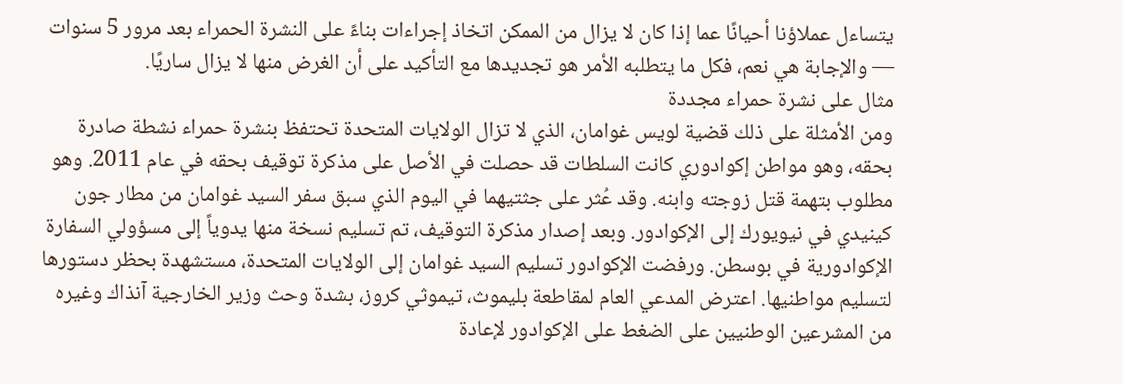يتساءل عملاؤنا أحيانًا عما إذا كان لا يزال من الممكن اتخاذ إجراءات بناءً على النشرة الحمراء بعد مرور 5 سنوات — والإجابة هي نعم، فكل ما يتطلبه الأمر هو تجديدها مع التأكيد على أن الغرض منها لا يزال ساريًا.
مثال على نشرة حمراء مجددة
ومن الأمثلة على ذلك قضية لويس غوامان، الذي لا تزال الولايات المتحدة تحتفظ بنشرة حمراء نشطة صادرة بحقه، وهو مواطن إكوادوري كانت السلطات قد حصلت في الأصل على مذكرة توقيف بحقه في عام 2011. وهو مطلوب بتهمة قتل زوجته وابنه. وقد عُثر على جثتيهما في اليوم الذي سبق سفر السيد غوامان من مطار جون كينيدي في نيويورك إلى الإكوادور. وبعد إصدار مذكرة التوقيف، تم تسليم نسخة منها يدوياً إلى مسؤولي السفارة الإكوادورية في بوسطن. ورفضت الإكوادور تسليم السيد غوامان إلى الولايات المتحدة، مستشهدة بحظر دستورها لتسليم مواطنيها. اعترض المدعي العام لمقاطعة بليموث، تيموثي كروز، بشدة وحث وزير الخارجية آنذاك وغيره من المشرعين الوطنيين على الضغط على الإكوادور لإعادة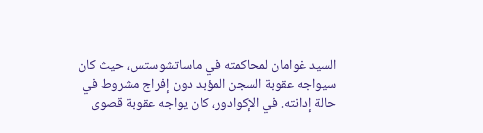السيد غوامان لمحاكمته في ماساتشوستس، حيث كان سيواجه عقوبة السجن المؤبد دون إفراج مشروط في حالة إدانته. في الإكوادور، كان يواجه عقوبة قصوى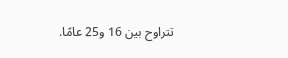تتراوح بين 16 و25 عامًا.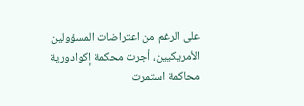على الرغم من اعتراضات المسؤولين الأمريكيين، أجرت محكمة إكوادورية محاكمة استمرت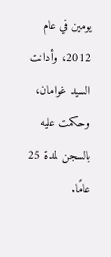يومين في عام 2012، وأدانت السيد غوامان، وحكمت عليه بالسجن لمدة 25 عامًا.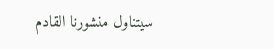سيتناول منشورنا القادم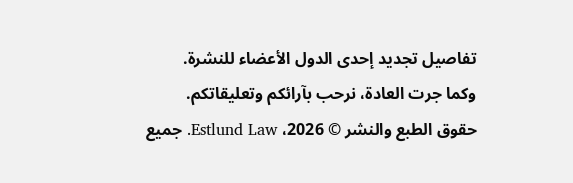تفاصيل تجديد إحدى الدول الأعضاء للنشرة.
وكما جرت العادة، نرحب بآرائكم وتعليقاتكم.
حقوق الطبع والنشر © 2026، Estlund Law. جميع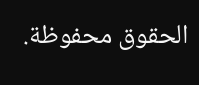الحقوق محفوظة.